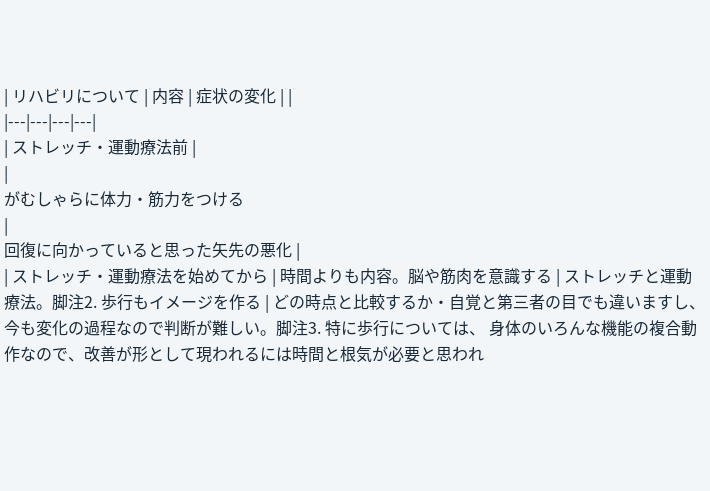| リハビリについて | 内容 | 症状の変化 | |
|---|---|---|---|
| ストレッチ・運動療法前 |
|
がむしゃらに体力・筋力をつける
|
回復に向かっていると思った矢先の悪化 |
| ストレッチ・運動療法を始めてから | 時間よりも内容。脳や筋肉を意識する | ストレッチと運動療法。脚注2. 歩行もイメージを作る | どの時点と比較するか・自覚と第三者の目でも違いますし、今も変化の過程なので判断が難しい。脚注3. 特に歩行については、 身体のいろんな機能の複合動作なので、改善が形として現われるには時間と根気が必要と思われ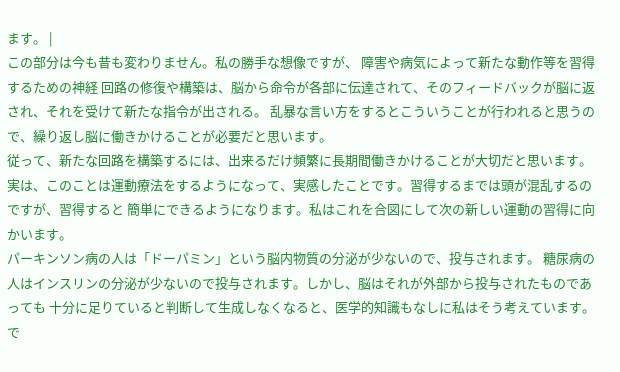ます。 |
この部分は今も昔も変わりません。私の勝手な想像ですが、 障害や病気によって新たな動作等を習得するための神経 回路の修復や構築は、脳から命令が各部に伝達されて、そのフィードバックが脳に返され、それを受けて新たな指令が出される。 乱暴な言い方をするとこういうことが行われると思うので、繰り返し脳に働きかけることが必要だと思います。
従って、新たな回路を構築するには、出来るだけ頻繁に長期間働きかけることが大切だと思います。 実は、このことは運動療法をするようになって、実感したことです。習得するまでは頭が混乱するのですが、習得すると 簡単にできるようになります。私はこれを合図にして次の新しい運動の習得に向かいます。
パーキンソン病の人は「ドーパミン」という脳内物質の分泌が少ないので、投与されます。 糖尿病の人はインスリンの分泌が少ないので投与されます。しかし、脳はそれが外部から投与されたものであっても 十分に足りていると判断して生成しなくなると、医学的知識もなしに私はそう考えています。
で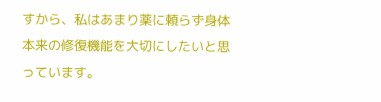すから、私はあまり薬に頼らず身体本来の修復機能を大切にしたいと思っています。